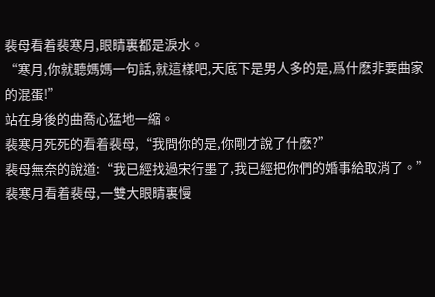裴母看着裴寒月,眼睛裏都是淚水。
“寒月,你就聽媽媽一句話,就這樣吧,天底下是男人多的是,爲什麽非要曲家的混蛋!”
站在身後的曲喬心猛地一縮。
裴寒月死死的看着裴母,“我問你的是,你剛才說了什麽?”
裴母無奈的說道:“我已經找過宋行墨了,我已經把你們的婚事給取消了。”
裴寒月看着裴母,一雙大眼睛裏慢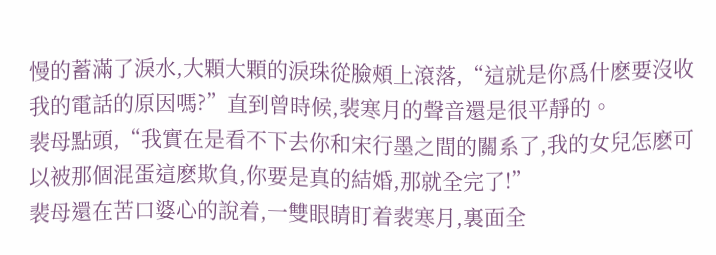慢的蓄滿了淚水,大顆大顆的淚珠從臉頰上滾落,“這就是你爲什麽要沒收我的電話的原因嗎?”直到曾時候,裴寒月的聲音還是很平靜的。
裴母點頭,“我實在是看不下去你和宋行墨之間的關系了,我的女兒怎麽可以被那個混蛋這麽欺負,你要是真的結婚,那就全完了!”
裴母還在苦口婆心的說着,一雙眼睛盯着裴寒月,裏面全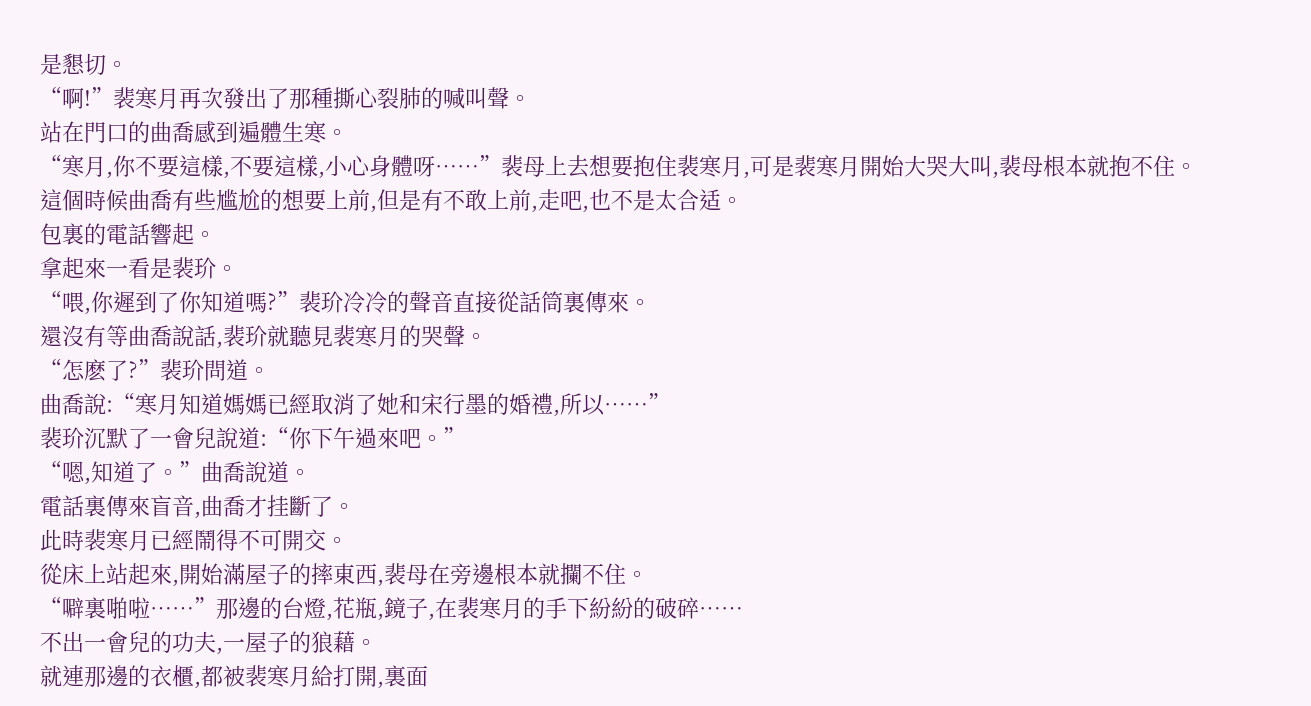是懇切。
“啊!”裴寒月再次發出了那種撕心裂肺的喊叫聲。
站在門口的曲喬感到遍體生寒。
“寒月,你不要這樣,不要這樣,小心身體呀……”裴母上去想要抱住裴寒月,可是裴寒月開始大哭大叫,裴母根本就抱不住。
這個時候曲喬有些尴尬的想要上前,但是有不敢上前,走吧,也不是太合适。
包裏的電話響起。
拿起來一看是裴玠。
“喂,你遲到了你知道嗎?”裴玠冷冷的聲音直接從話筒裏傳來。
還沒有等曲喬說話,裴玠就聽見裴寒月的哭聲。
“怎麽了?”裴玠問道。
曲喬說:“寒月知道媽媽已經取消了她和宋行墨的婚禮,所以……”
裴玠沉默了一會兒說道:“你下午過來吧。”
“嗯,知道了。”曲喬說道。
電話裏傳來盲音,曲喬才挂斷了。
此時裴寒月已經鬧得不可開交。
從床上站起來,開始滿屋子的摔東西,裴母在旁邊根本就攔不住。
“噼裏啪啦……”那邊的台燈,花瓶,鏡子,在裴寒月的手下紛紛的破碎……
不出一會兒的功夫,一屋子的狼藉。
就連那邊的衣櫃,都被裴寒月給打開,裏面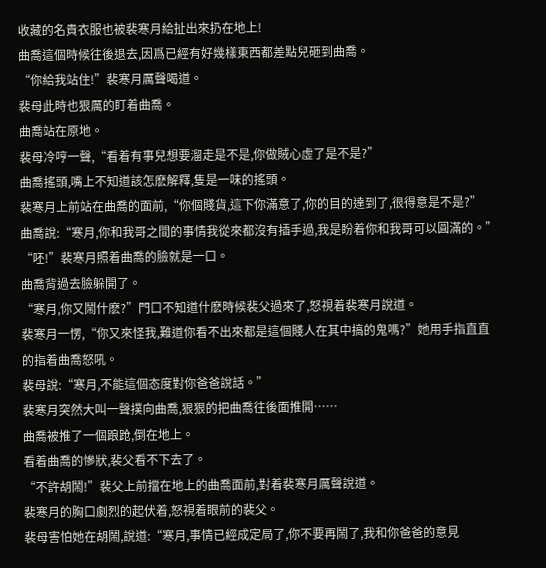收藏的名貴衣服也被裴寒月給扯出來扔在地上!
曲喬這個時候往後退去,因爲已經有好幾樣東西都差點兒砸到曲喬。
“你給我站住!”裴寒月厲聲喝道。
裴母此時也狠厲的盯着曲喬。
曲喬站在原地。
裴母冷哼一聲,“看着有事兒想要溜走是不是,你做賊心虛了是不是?”
曲喬搖頭,嘴上不知道該怎麽解釋,隻是一味的搖頭。
裴寒月上前站在曲喬的面前,“你個賤貨,這下你滿意了,你的目的達到了,很得意是不是?”
曲喬說:“寒月,你和我哥之間的事情我從來都沒有插手過,我是盼着你和我哥可以圓滿的。”
“呸!”裴寒月照着曲喬的臉就是一口。
曲喬背過去臉躲開了。
“寒月,你又鬧什麽?”門口不知道什麽時候裴父過來了,怒視着裴寒月說道。
裴寒月一愣,“你又來怪我,難道你看不出來都是這個賤人在其中搞的鬼嗎?”她用手指直直的指着曲喬怒吼。
裴母說:“寒月,不能這個态度對你爸爸說話。”
裴寒月突然大叫一聲撲向曲喬,狠狠的把曲喬往後面推開……
曲喬被推了一個踉跄,倒在地上。
看着曲喬的慘狀,裴父看不下去了。
“不許胡鬧!”裴父上前擋在地上的曲喬面前,對着裴寒月厲聲說道。
裴寒月的胸口劇烈的起伏着,怒視着眼前的裴父。
裴母害怕她在胡鬧,說道:“寒月,事情已經成定局了,你不要再鬧了,我和你爸爸的意見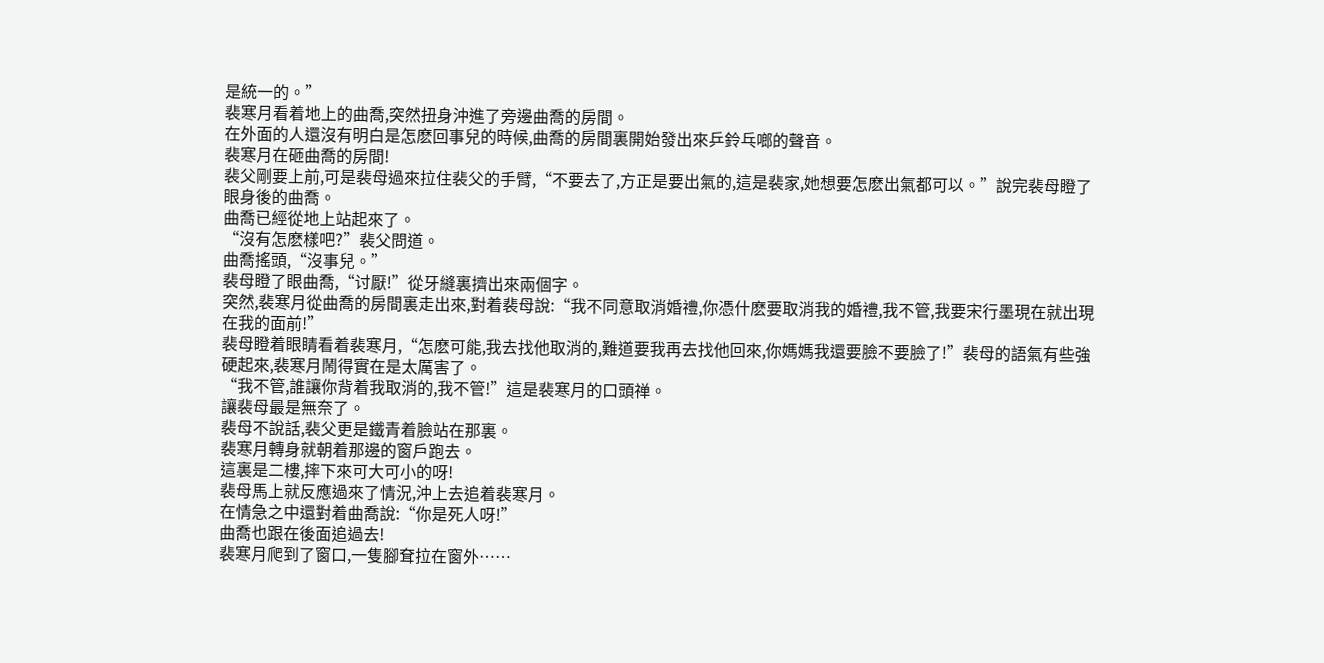是統一的。”
裴寒月看着地上的曲喬,突然扭身沖進了旁邊曲喬的房間。
在外面的人還沒有明白是怎麽回事兒的時候,曲喬的房間裏開始發出來乒鈴乓啷的聲音。
裴寒月在砸曲喬的房間!
裴父剛要上前,可是裴母過來拉住裴父的手臂,“不要去了,方正是要出氣的,這是裴家,她想要怎麽出氣都可以。”說完裴母瞪了眼身後的曲喬。
曲喬已經從地上站起來了。
“沒有怎麽樣吧?”裴父問道。
曲喬搖頭,“沒事兒。”
裴母瞪了眼曲喬,“讨厭!”從牙縫裏擠出來兩個字。
突然,裴寒月從曲喬的房間裏走出來,對着裴母說:“我不同意取消婚禮,你憑什麽要取消我的婚禮,我不管,我要宋行墨現在就出現在我的面前!”
裴母瞪着眼睛看着裴寒月,“怎麽可能,我去找他取消的,難道要我再去找他回來,你媽媽我還要臉不要臉了!”裴母的語氣有些強硬起來,裴寒月鬧得實在是太厲害了。
“我不管,誰讓你背着我取消的,我不管!”這是裴寒月的口頭禅。
讓裴母最是無奈了。
裴母不說話,裴父更是鐵青着臉站在那裏。
裴寒月轉身就朝着那邊的窗戶跑去。
這裏是二樓,摔下來可大可小的呀!
裴母馬上就反應過來了情況,沖上去追着裴寒月。
在情急之中還對着曲喬說:“你是死人呀!”
曲喬也跟在後面追過去!
裴寒月爬到了窗口,一隻腳耷拉在窗外……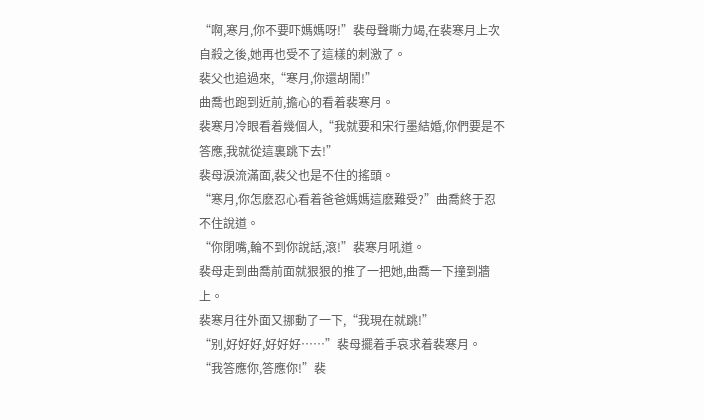“啊,寒月,你不要吓媽媽呀!”裴母聲嘶力竭,在裴寒月上次自殺之後,她再也受不了這樣的刺激了。
裴父也追過來,“寒月,你還胡鬧!”
曲喬也跑到近前,擔心的看着裴寒月。
裴寒月冷眼看着幾個人,“我就要和宋行墨結婚,你們要是不答應,我就從這裏跳下去!”
裴母淚流滿面,裴父也是不住的搖頭。
“寒月,你怎麽忍心看着爸爸媽媽這麽難受?”曲喬終于忍不住說道。
“你閉嘴,輪不到你說話,滾!”裴寒月吼道。
裴母走到曲喬前面就狠狠的推了一把她,曲喬一下撞到牆上。
裴寒月往外面又挪動了一下,“我現在就跳!”
“别,好好好,好好好……”裴母擺着手哀求着裴寒月。
“我答應你,答應你!”裴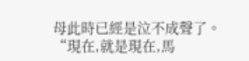母此時已經是泣不成聲了。
“現在,就是現在,馬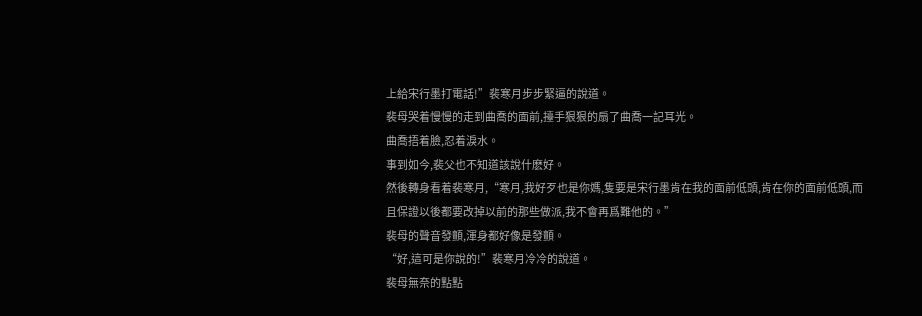上給宋行墨打電話!”裴寒月步步緊逼的說道。
裴母哭着慢慢的走到曲喬的面前,擡手狠狠的扇了曲喬一記耳光。
曲喬捂着臉,忍着淚水。
事到如今,裴父也不知道該說什麽好。
然後轉身看着裴寒月,“寒月,我好歹也是你媽,隻要是宋行墨肯在我的面前低頭,肯在你的面前低頭,而且保證以後都要改掉以前的那些做派,我不會再爲難他的。”
裴母的聲音發顫,渾身都好像是發顫。
“好,這可是你說的!”裴寒月冷冷的說道。
裴母無奈的點點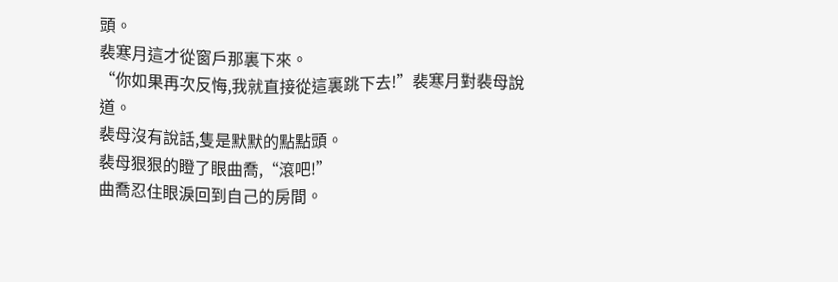頭。
裴寒月這才從窗戶那裏下來。
“你如果再次反悔,我就直接從這裏跳下去!”裴寒月對裴母說道。
裴母沒有說話,隻是默默的點點頭。
裴母狠狠的瞪了眼曲喬,“滾吧!”
曲喬忍住眼淚回到自己的房間。